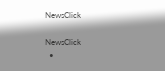NewsClick

NewsClick
  •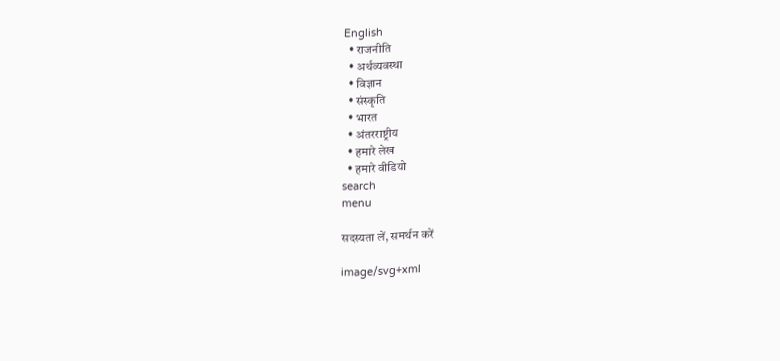English
  • राजनीति
  • अर्थव्यवस्था
  • विज्ञान
  • संस्कृति
  • भारत
  • अंतरराष्ट्रीय
  • हमारे लेख
  • हमारे वीडियो
search
menu

सदस्यता लें, समर्थन करें

image/svg+xml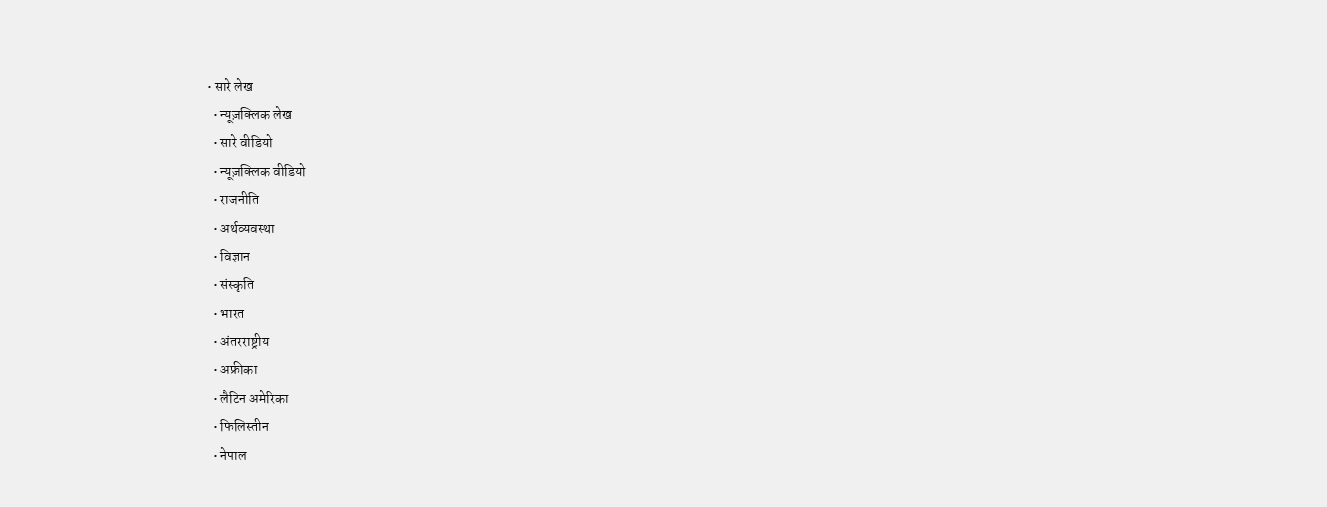• सारे लेख
  • न्यूज़क्लिक लेख
  • सारे वीडियो
  • न्यूज़क्लिक वीडियो
  • राजनीति
  • अर्थव्यवस्था
  • विज्ञान
  • संस्कृति
  • भारत
  • अंतरराष्ट्रीय
  • अफ्रीका
  • लैटिन अमेरिका
  • फिलिस्तीन
  • नेपाल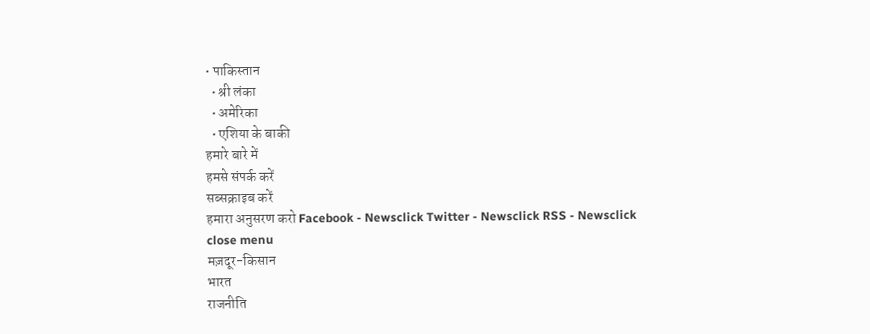• पाकिस्तान
  • श्री लंका
  • अमेरिका
  • एशिया के बाकी
हमारे बारे में
हमसे संपर्क करें
सब्सक्राइब करें
हमारा अनुसरण करो Facebook - Newsclick Twitter - Newsclick RSS - Newsclick
close menu
मज़दूर-किसान
भारत
राजनीति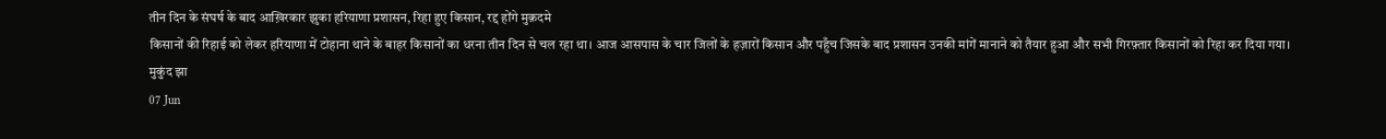तीन दिन के संघर्ष के बाद आख़िरकार झुका हरियाणा प्रशासन, रिहा हुए किसान, रद्द होंगे मुक़दमे
किसानों की रिहाई को लेकर हरियाणा में टोहाना थाने के बाहर किसानों का धरना तीन दिन से चल रहा था। आज आसपास के चार जिलों के हज़ारों किसान और पहुँच जिसके बाद प्रशासन उनकी मांगें मानाने को तैयार हुआ और सभी गिरफ़्तार किसानों को रिहा कर दिया गया।
मुकुंद झा
07 Jun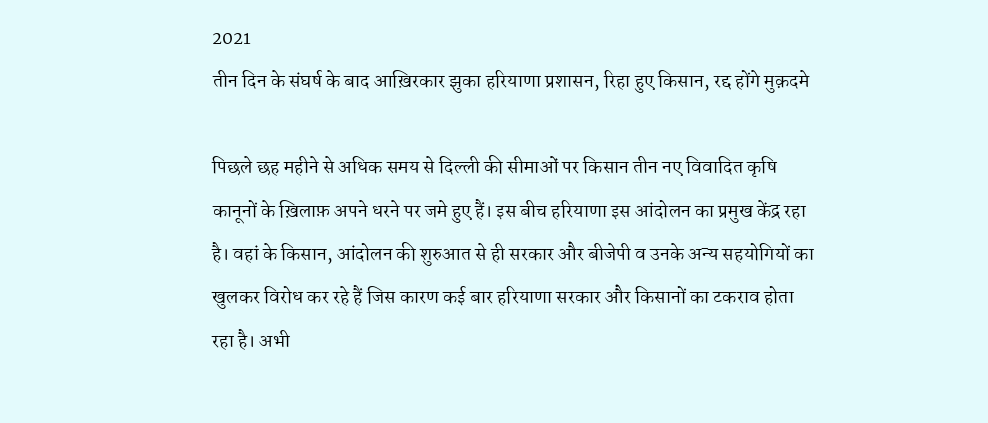2021
तीन दिन के संघर्ष के बाद आख़िरकार झुका हरियाणा प्रशासन, रिहा हुए किसान, रद्द होंगे मुक़दमे

पिछले छह महीने से अधिक समय से दिल्ली की सीमाओं पर किसान तीन नए विवादित कृषि कानूनों के ख़िलाफ़ अपने धरने पर जमे हुए हैं। इस बीच हरियाणा इस आंदोलन का प्रमुख केंद्र रहा है। वहां के किसान, आंदोलन की शुरुआत से ही सरकार और बीजेपी व उनके अन्य सहयोगियों का खुलकर विरोध कर रहे हैं जिस कारण कई बार हरियाणा सरकार और किसानों का टकराव होता रहा है। अभी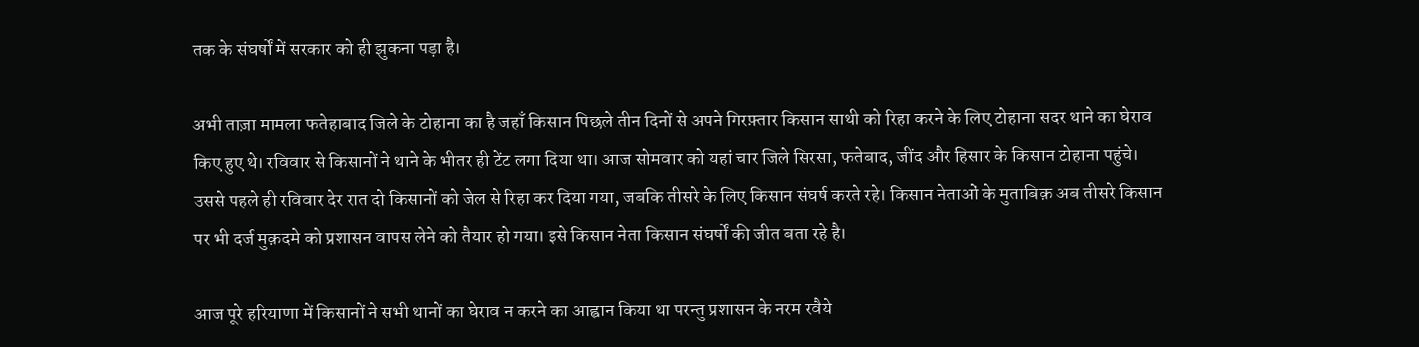तक के संघर्षों में सरकार को ही झुकना पड़ा है।

अभी ताज़ा मामला फतेहाबाद जिले के टोहाना का है जहाँ किसान पिछले तीन दिनों से अपने गिरफ़्तार किसान साथी को रिहा करने के लिए टोहाना सदर थाने का घेराव किए हुए थे। रविवार से किसानों ने थाने के भीतर ही टेंट लगा दिया था। आज सोमवार को यहां चार जिले सिरसा, फतेबाद, जींद और हिसार के किसान टोहाना पहुंचे। उससे पहले ही रविवार देर रात दो किसानों को जेल से रिहा कर दिया गया, जबकि तीसरे के लिए किसान संघर्ष करते रहे। किसान नेताओं के मुताबिक़ अब तीसरे किसान पर भी दर्ज मुक़दमे को प्रशासन वापस लेने को तैयार हो गया। इसे किसान नेता किसान संघर्षों की जीत बता रहे है।

आज पूरे हरियाणा में किसानों ने सभी थानों का घेराव न करने का आह्वान किया था परन्तु प्रशासन के नरम रवैये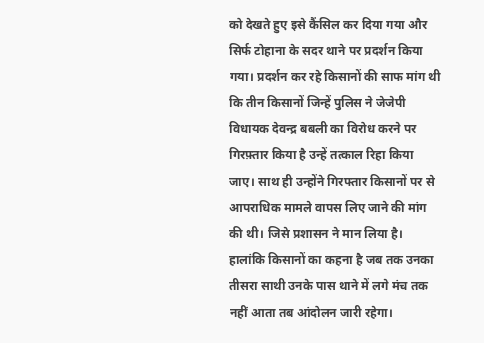को देखते हुए इसे कैंसिल कर दिया गया और सिर्फ टोहाना के सदर थाने पर प्रदर्शन किया गया। प्रदर्शन कर रहे किसानों की साफ मांग थी कि तीन किसानों जिन्हें पुलिस ने जेजेपी विधायक देवन्द्र बबली का विरोध करने पर गिरफ़्तार किया है उन्हें तत्काल रिहा किया जाए। साथ ही उन्होंने गिरफ्तार किसानों पर से आपराधिक मामले वापस लिए जाने की मांग की थी। जिसे प्रशासन ने मान लिया है। हालांकि किसानों का कहना है जब तक उनका तीसरा साथी उनके पास थाने में लगे मंच तक नहीं आता तब आंदोलन जारी रहेगा।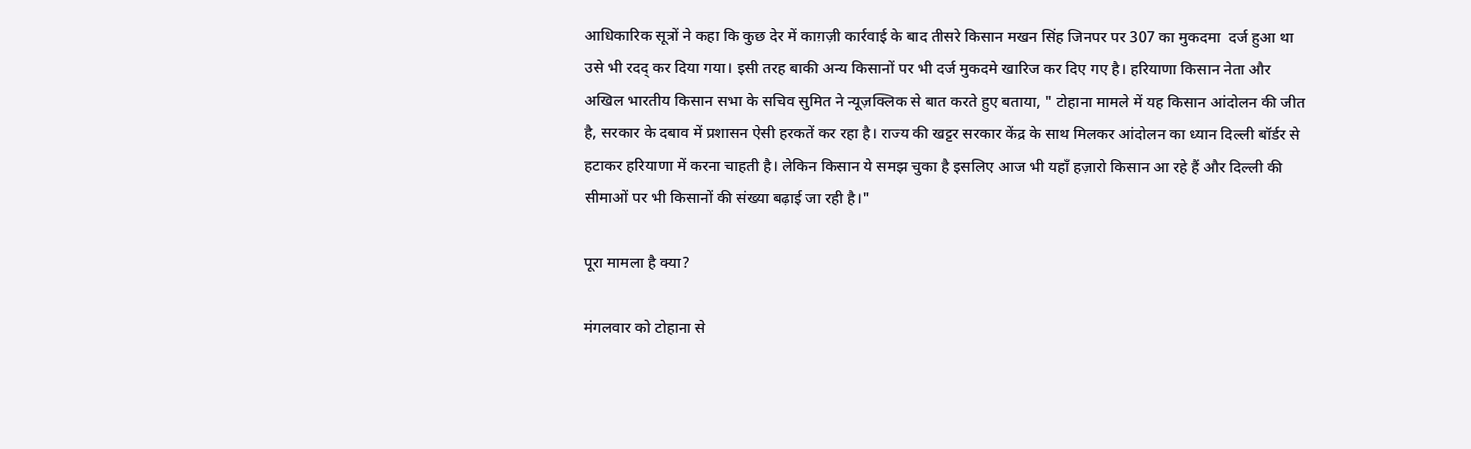आधिकारिक सूत्रों ने कहा कि कुछ देर में काग़ज़ी कार्रवाई के बाद तीसरे किसान मखन सिंह जिनपर पर 307 का मुकदमा  दर्ज हुआ था उसे भी रदद् कर दिया गया। इसी तरह बाकी अन्य किसानों पर भी दर्ज मुकदमे खारिज कर दिए गए है। हरियाणा किसान नेता और अखिल भारतीय किसान सभा के सचिव सुमित ने न्यूज़क्लिक से बात करते हुए बताया, " टोहाना मामले में यह किसान आंदोलन की जीत है, सरकार के दबाव में प्रशासन ऐसी हरकतें कर रहा है। राज्य की खट्टर सरकार केंद्र के साथ मिलकर आंदोलन का ध्यान दिल्ली बॉर्डर से हटाकर हरियाणा में करना चाहती है। लेकिन किसान ये समझ चुका है इसलिए आज भी यहाँ हज़ारो किसान आ रहे हैं और दिल्ली की सीमाओं पर भी किसानों की संख्या बढ़ाई जा रही है।"

पूरा मामला है क्या?

मंगलवार को टोहाना से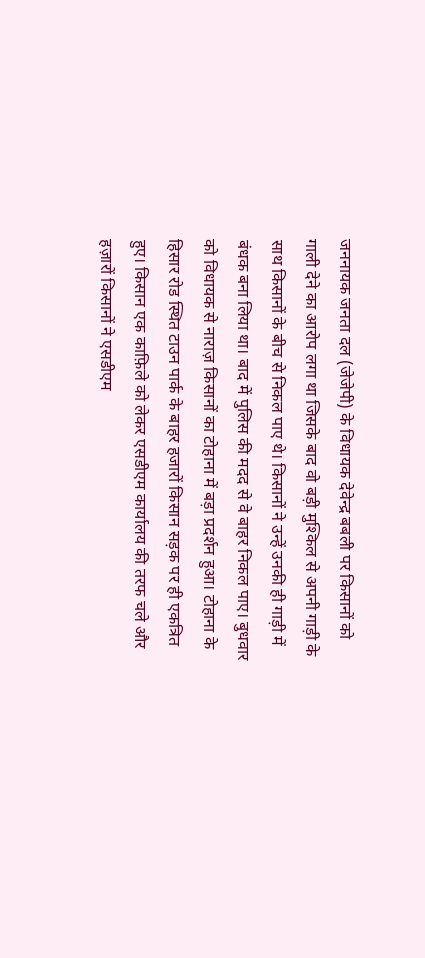जननायक जनता दल (जेजेपी) के विधायक देवेन्द्र बबली पर किसानों को गाली देने का आरोप लगा था जिसके बाद वो बड़ी मुश्किल से अपनी गाड़ी के साथ किसानों के बीच से निकल पाए थे। किसानों ने उन्हें उनकी ही गाड़ी में बंधक बना लिया था। बाद में पुलिस की मदद से वे बाहर निकल पाए। बुधवार को विधायक से नाराज़ किसानों का टोहाना में बड़ा प्रदर्शन हुआ। टोहाना के हिसार रोड स्थित टाउन पार्क के बाहर हजारों किसान सड़क पर ही एकत्रित हुए। किसान एक काफ़िले को लेकर एसडीएम कार्यालय की तरफ चले और हज़ारों किसानों ने एसडीएम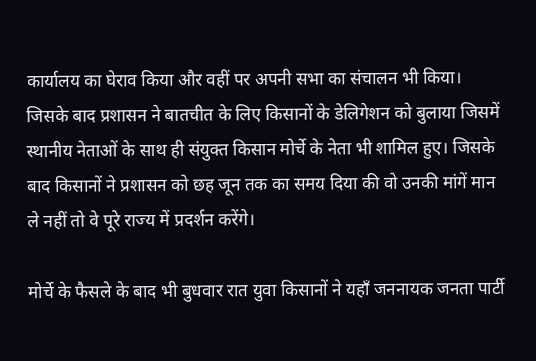कार्यालय का घेराव किया और वहीं पर अपनी सभा का संचालन भी किया। जिसके बाद प्रशासन ने बातचीत के लिए किसानों के डेलिगेशन को बुलाया जिसमें स्थानीय नेताओं के साथ ही संयुक्त किसान मोर्चे के नेता भी शामिल हुए। जिसके बाद किसानों ने प्रशासन को छह जून तक का समय दिया की वो उनकी मांगें मान ले नहीं तो वे पूरे राज्य में प्रदर्शन करेंगे।

मोर्चे के फैसले के बाद भी बुधवार रात युवा किसानों ने यहाँ जननायक जनता पार्टी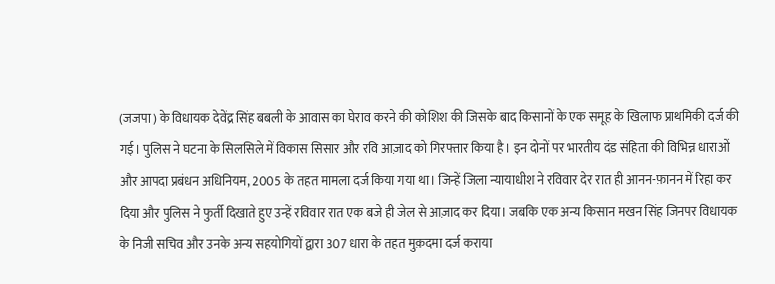(जजपा) के विधायक देवेंद्र सिंह बबली के आवास का घेराव करने की कोशिश की जिसके बाद किसानों के एक समूह के खिलाफ प्राथमिकी दर्ज की गई। पुलिस ने घटना के सिलसिले में विकास सिसार और रवि आज़ाद को गिरफ्तार किया है। इन दोनों पर भारतीय दंड संहिता की विभिन्न धाराओं और आपदा प्रबंधन अधिनियम, 2005 के तहत मामला दर्ज किया गया था। जिन्हें जिला न्यायाधीश ने रविवार देर रात ही आनन-फ़ानन में रिहा कर दिया और पुलिस ने फुर्ती दिखाते हुए उन्हें रविवार रात एक बजे ही जेल से आज़ाद कर दिया। जबकि एक अन्य किसान मखन सिंह जिनपर विधायक के निजी सचिव और उनके अन्य सहयोगियों द्वारा 307 धारा के तहत मुक़दमा दर्ज कराया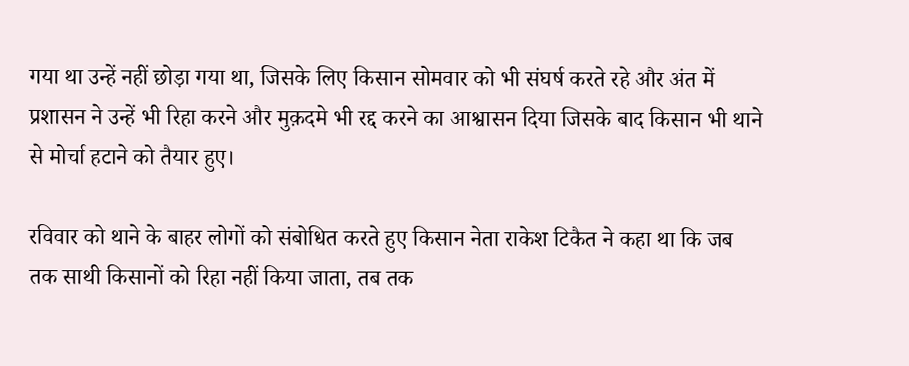गया था उन्हें नहीं छोड़ा गया था, जिसके लिए किसान सोमवार को भी संघर्ष करते रहे और अंत में प्रशासन ने उन्हें भी रिहा करने और मुक़दमे भी रद्द करने का आश्वासन दिया जिसके बाद किसान भी थाने से मोर्चा हटाने को तैयार हुए।

रविवार को थाने के बाहर लोगों को संबोधित करते हुए किसान नेता राकेश टिकैत ने कहा था कि जब तक साथी किसानों को रिहा नहीं किया जाता, तब तक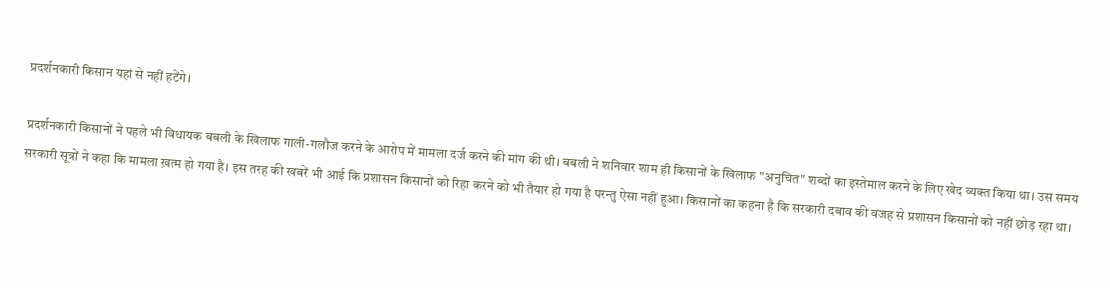प्रदर्शनकारी किसान यहां से नहीं हटेंगे।

प्रदर्शनकारी किसानों ने पहले भी विधायक बबली के खिलाफ गाली-गलौज करने के आरोप में मामला दर्ज करने की मांग की थी। बबली ने शनिवार शाम ही किसानों के खिलाफ "अनुचित" शब्दों का इस्तेमाल करने के लिए खेद व्यक्त किया था। उस समय सरकारी सूत्रों ने कहा कि मामला ख़त्म हो गया है। इस तरह की खबरें भी आई कि प्रशासन किसानों को रिहा करने को भी तैयार हो गया है परन्तु ऐसा नहीं हुआ। किसानों का कहना है कि सरकारी दबाव की वजह से प्रशासन किसानों को नहीं छोड़ रहा था।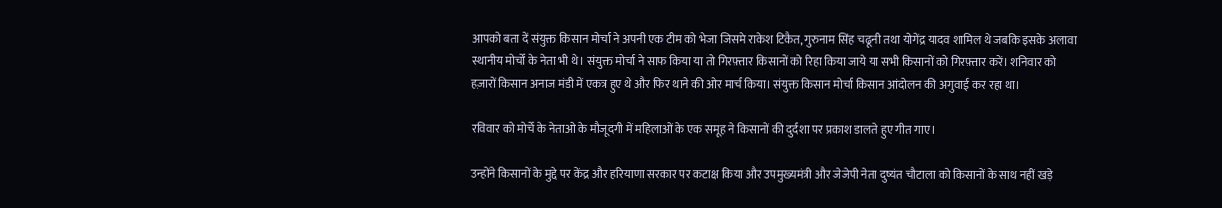आपको बता दें संयुक्त किसान मोर्चा ने अपनी एक टीम को भेजा जिसमे राकेश टिकैत, गुरुनाम सिंह चढूनी तथा योगेंद्र यादव शामिल थे जबकि इसके अलावा स्थानीय मोर्चों के नेता भी थे। संयुक्त मोर्चा ने साफ किया या तो गिरफ़्तार किसानों को रिहा किया जाये या सभी किसानों को गिरफ़्तार करें। शनिवार को हज़ारों किसान अनाज मंडी में एकत्र हुए थे और फिर थाने की ओर मार्च किया। संयुक्त किसान मोर्चा किसान आंदोलन की अगुवाई कर रहा था।

रविवार को मोर्चे के नेताओ के मौजूदगी में महिलाओं के एक समूह ने किसानों की दुर्दशा पर प्रकाश डालते हुए गीत गाए।

उन्होंने किसानों के मुद्दे पर केंद्र और हरियाणा सरकार पर कटाक्ष किया और उपमुख्यमंत्री और जेजेपी नेता दुष्यंत चौटाला को किसानों के साथ नहीं खड़े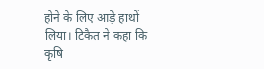होने के लिए आड़े हाथों लिया। टिकैत ने कहा कि कृषि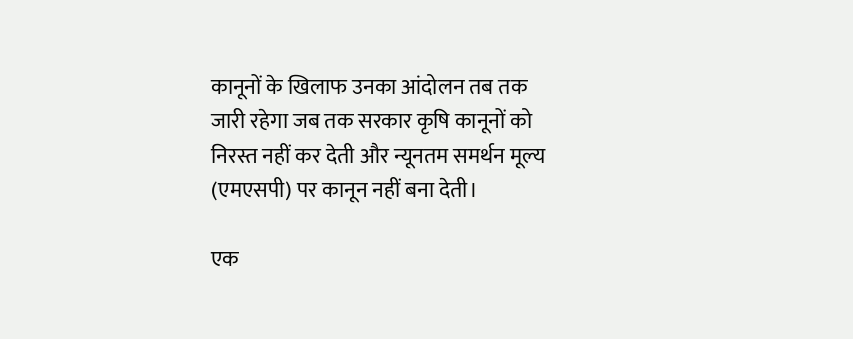कानूनों के खिलाफ उनका आंदोलन तब तक जारी रहेगा जब तक सरकार कृषि कानूनों को निरस्त नहीं कर देती और न्यूनतम समर्थन मूल्य (एमएसपी) पर कानून नहीं बना देती।

एक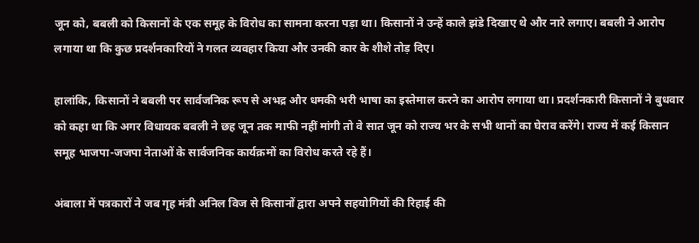जून को, बबली को किसानों के एक समूह के विरोध का सामना करना पड़ा था। किसानों ने उन्हें काले झंडे दिखाए थे और नारे लगाए। बबली ने आरोप लगाया था कि कुछ प्रदर्शनकारियों ने गलत व्यवहार किया और उनकी कार के शीशे तोड़ दिए।

हालांकि, किसानों ने बबली पर सार्वजनिक रूप से अभद्र और धमकी भरी भाषा का इस्तेमाल करने का आरोप लगाया था। प्रदर्शनकारी किसानों ने बुधवार को कहा था कि अगर विधायक बबली ने छह जून तक माफी नहीं मांगी तो वे सात जून को राज्य भर के सभी थानों का घेराव करेंगे। राज्य में कई किसान समूह भाजपा-जजपा नेताओं के सार्वजनिक कार्यक्रमों का विरोध करते रहे हैं।

अंबाला में पत्रकारों ने जब गृह मंत्री अनिल विज से किसानों द्वारा अपने सहयोगियों की रिहाई की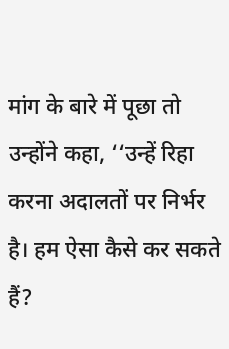मांग के बारे में पूछा तो उन्होंने कहा, ‘‘उन्हें रिहा करना अदालतों पर निर्भर है। हम ऐसा कैसे कर सकते हैं?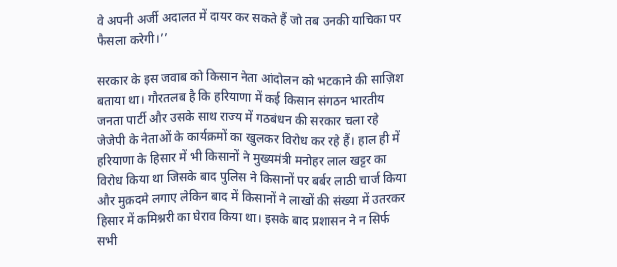वे अपनी अर्जी अदालत में दायर कर सकते हैं जो तब उनकी याचिका पर फैसला करेगी।’’

सरकार के इस जवाब को किसान नेता आंदोलन को भटकाने की साज़िश बताया था। गौरतलब है कि हरियाणा में कई किसान संगठन भारतीय जनता पार्टी और उसके साथ राज्य में गठबंधन की सरकार चला रहे जेजेपी के नेताओं के कार्यक्रमों का खुलकर विरोध कर रहे हैं। हाल ही में हरियाणा के हिसार में भी किसानों ने मुख्यमंत्री मनोहर लाल खट्टर का विरोध किया था जिसके बाद पुलिस ने किसानों पर बर्बर लाठी चार्ज किया और मुक़दमे लगाए लेकिन बाद में किसानों ने लाखों की संख्या में उतरकर हिसार में कमिश्नरी का घेराव किया था। इसके बाद प्रशासन ने न सिर्फ सभी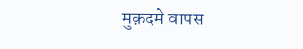मुक़दमे वापस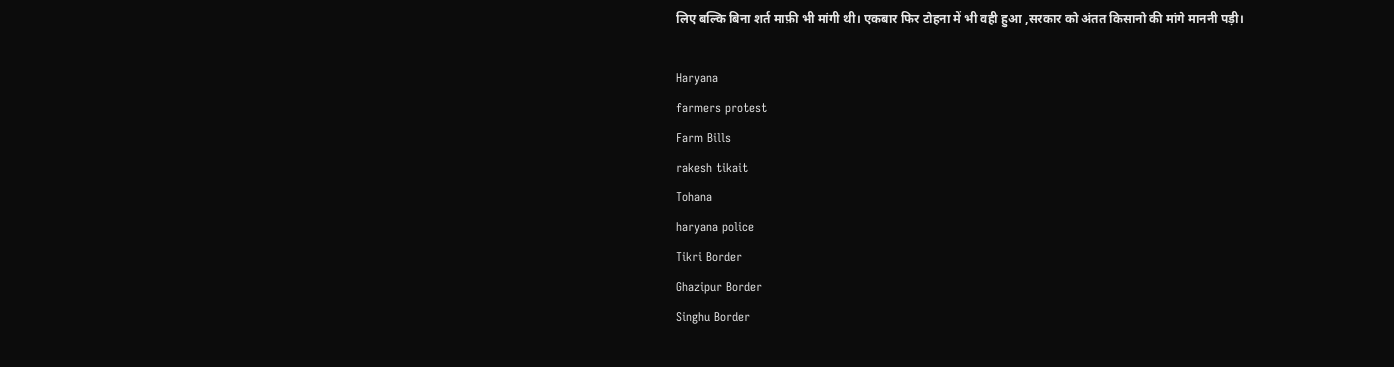लिए बल्कि बिना शर्त माफ़ी भी मांगी थी। एकबार फिर टोहना में भी वही हुआ ,सरकार को अंतत किसानो की मांगे माननी पड़ी।

Haryana
farmers protest
Farm Bills
rakesh tikait
Tohana
haryana police
Tikri Border
Ghazipur Border
Singhu Border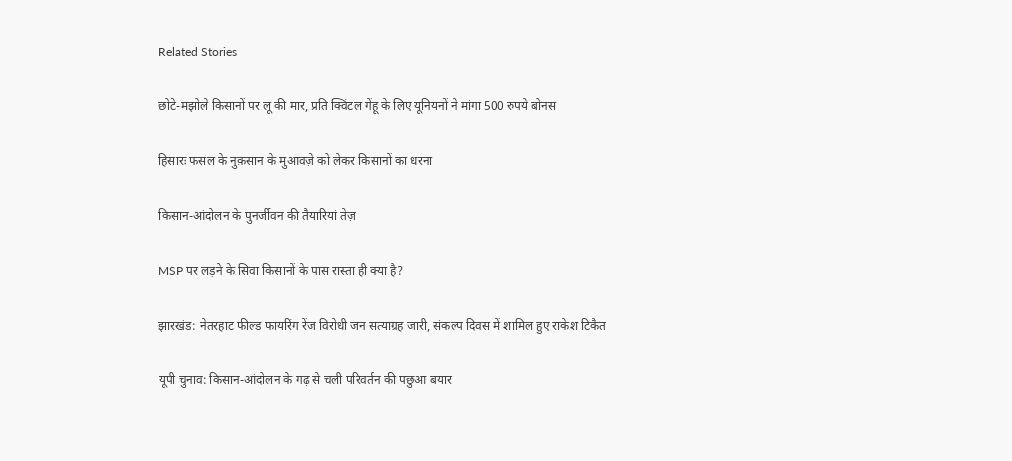Related Stories

छोटे-मझोले किसानों पर लू की मार, प्रति क्विंटल गेंहू के लिए यूनियनों ने मांगा 500 रुपये बोनस

हिसारः फसल के नुक़सान के मुआवज़े को लेकर किसानों का धरना

किसान-आंदोलन के पुनर्जीवन की तैयारियां तेज़

MSP पर लड़ने के सिवा किसानों के पास रास्ता ही क्या है?

झारखंड: नेतरहाट फील्ड फायरिंग रेंज विरोधी जन सत्याग्रह जारी, संकल्प दिवस में शामिल हुए राकेश टिकैत

यूपी चुनाव: किसान-आंदोलन के गढ़ से चली परिवर्तन की पछुआ बयार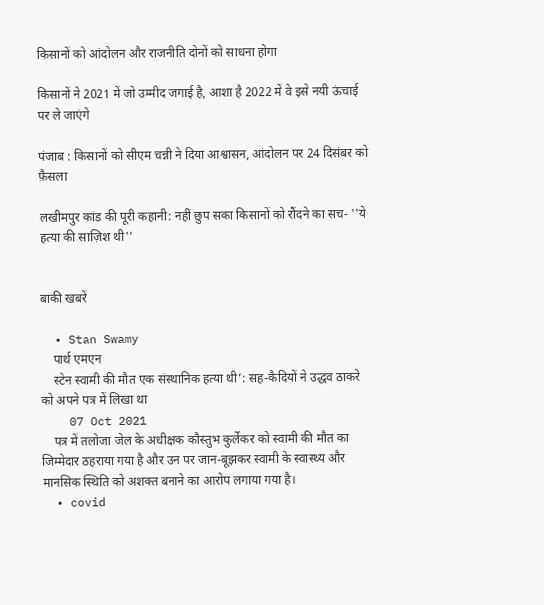किसानों को आंदोलन और राजनीति दोनों को साधना होगा

किसानों ने 2021 में जो उम्मीद जगाई है, आशा है 2022 में वे इसे नयी ऊंचाई पर ले जाएंगे

पंजाब : किसानों को सीएम चन्नी ने दिया आश्वासन, आंदोलन पर 24 दिसंबर को फ़ैसला

लखीमपुर कांड की पूरी कहानी: नहीं छुप सका किसानों को रौंदने का सच- ''ये हत्या की साज़िश थी'’


बाकी खबरें

  • Stan Swamy
    पार्थ एमएन
    स्टेन स्वामी की मौत एक संस्थानिक हत्या थी’: सह-कैदियों ने उद्धव ठाकरे को अपने पत्र में लिखा था
    07 Oct 2021
    पत्र में तलोजा जेल के अधीक्षक कौस्तुभ कुर्लेकर को स्वामी की मौत का जिम्मेदार ठहराया गया है और उन पर जान-बूझकर स्वामी के स्वास्थ्य और मानसिक स्थिति को अशक्त बनाने का आरोप लगाया गया है।
  • covid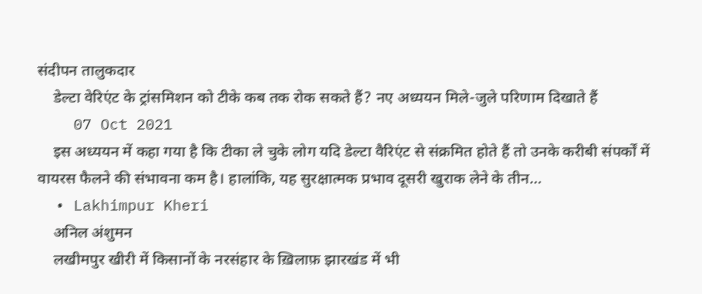संदीपन तालुकदार
    डेल्टा वेरिएंट के ट्रांसमिशन को टीके कब तक रोक सकते हैं? नए अध्ययन मिले-जुले परिणाम दिखाते हैं
    07 Oct 2021
    इस अध्ययन में कहा गया है कि टीका ले चुके लोग यदि डेल्टा वैरिएंट से संक्रमित होते हैं तो उनके करीबी संपर्कों में वायरस फैलने की संभावना कम है। हालांकि, यह सुरक्षात्मक प्रभाव दूसरी खुराक लेने के तीन…
  • Lakhimpur Kheri
    अनिल अंशुमन
    लखीमपुर खीरी में किसानों के नरसंहार के ख़िलाफ़ झारखंड में भी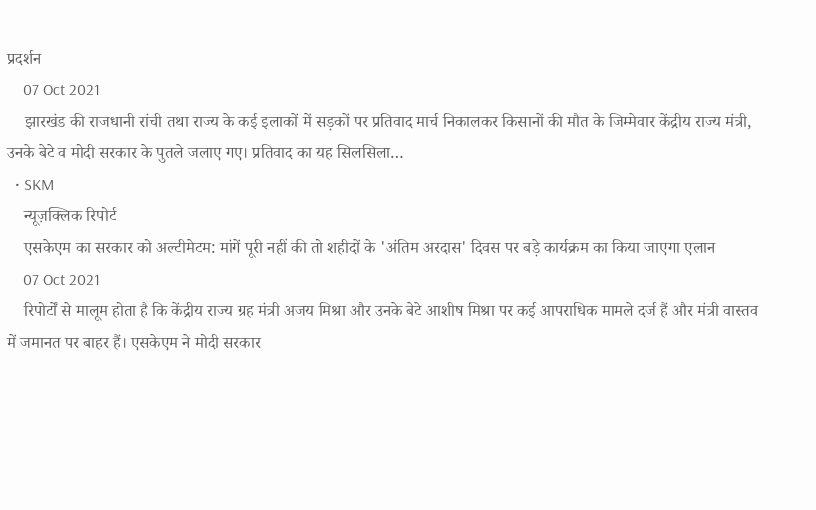प्रदर्शन
    07 Oct 2021
    झारखंड की राजधानी रांची तथा राज्य के कई इलाकों में सड़कों पर प्रतिवाद मार्च निकालकर किसानों की मौत के जिम्मेवार केंद्रीय राज्य मंत्री, उनके बेटे व मोदी सरकार के पुतले जलाए गए। प्रतिवाद का यह सिलसिला…
  • SKM
    न्यूज़क्लिक रिपोर्ट
    एसकेएम का सरकार को अल्टीमेटम: मांगें पूरी नहीं की तो शहीदों के 'अंतिम अरदास' दिवस पर बड़े कार्यक्रम का किया जाएगा एलान
    07 Oct 2021
    रिपोर्टों से मालूम होता है कि केंद्रीय राज्य ग्रह मंत्री अजय मिश्रा और उनके बेटे आशीष मिश्रा पर कई आपराधिक मामले दर्ज हैं और मंत्री वास्तव में जमानत पर बाहर हैं। एसकेएम ने मोदी सरकार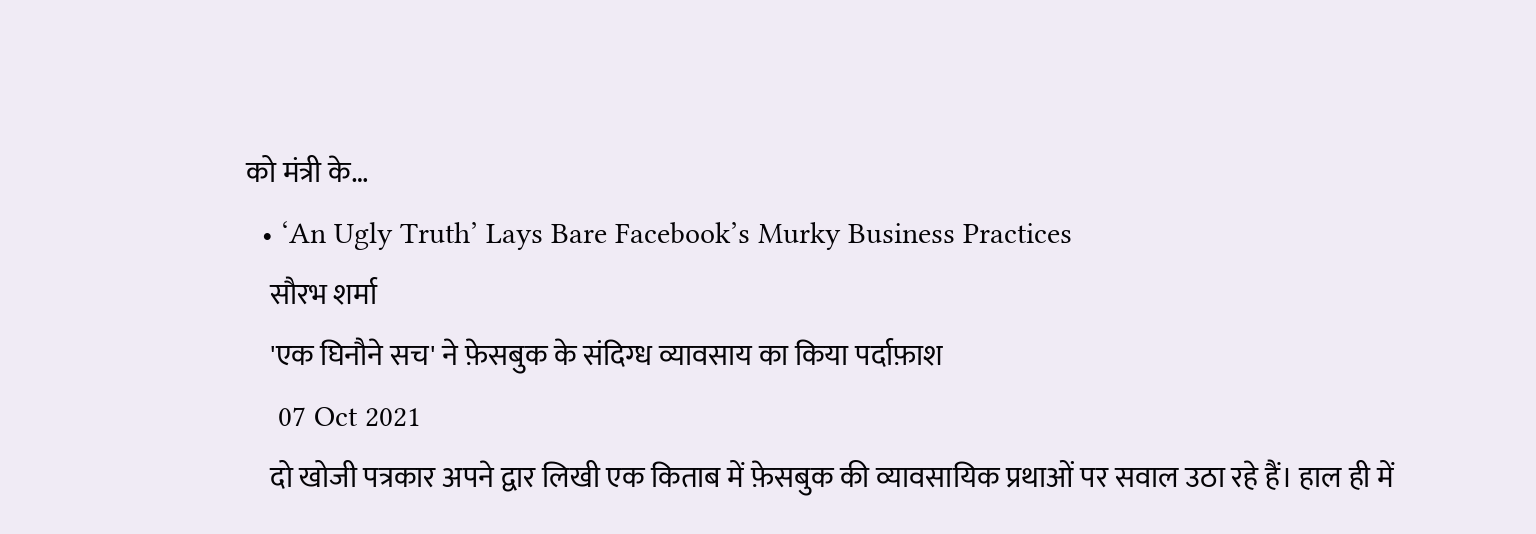को मंत्री के…
  • ‘An Ugly Truth’ Lays Bare Facebook’s Murky Business Practices
    सौरभ शर्मा
    'एक घिनौने सच' ने फ़ेसबुक के संदिग्ध व्यावसाय का किया पर्दाफ़ाश
    07 Oct 2021
    दो खोजी पत्रकार अपने द्वार लिखी एक किताब में फ़ेसबुक की व्यावसायिक प्रथाओं पर सवाल उठा रहे हैं। हाल ही में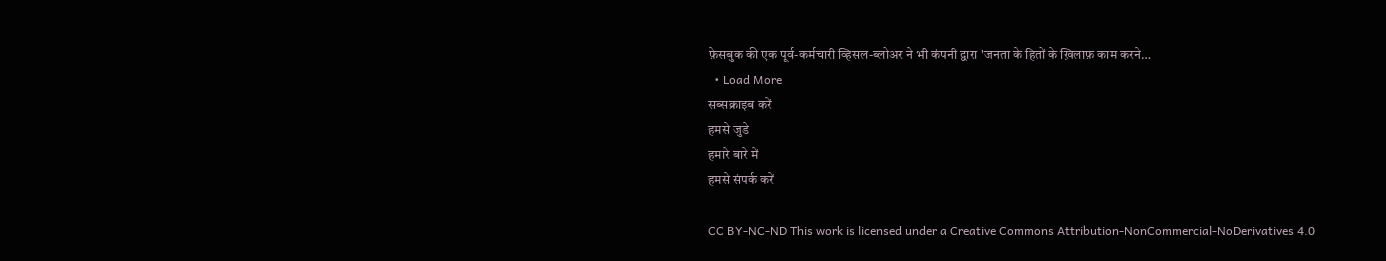फ़ेसबुक की एक पूर्व-कर्मचारी व्हिसल-ब्लोअर ने भी कंपनी द्वारा 'जनता के हितों के ख़िलाफ़ काम करने…
  • Load More
सब्सक्राइब करें
हमसे जुडे
हमारे बारे में
हमसे संपर्क करें

CC BY-NC-ND This work is licensed under a Creative Commons Attribution-NonCommercial-NoDerivatives 4.0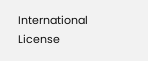International License